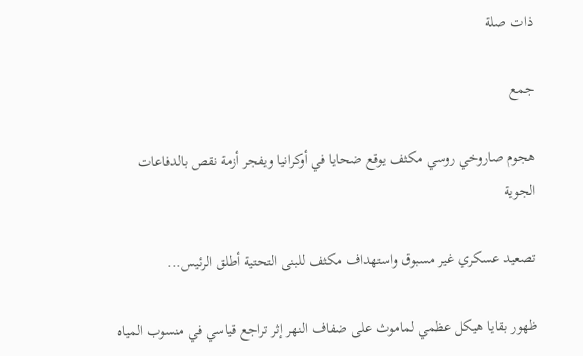ذات صلة

جمع

هجوم صاروخي روسي مكثف يوقع ضحايا في أوكرانيا ويفجر أزمة نقص بالدفاعات الجوية

تصعيد عسكري غير مسبوق واستهداف مكثف للبنى التحتية أطلق الرئيس...

ظهور بقايا هيكل عظمي لماموث على ضفاف النهر إثر تراجع قياسي في منسوب المياه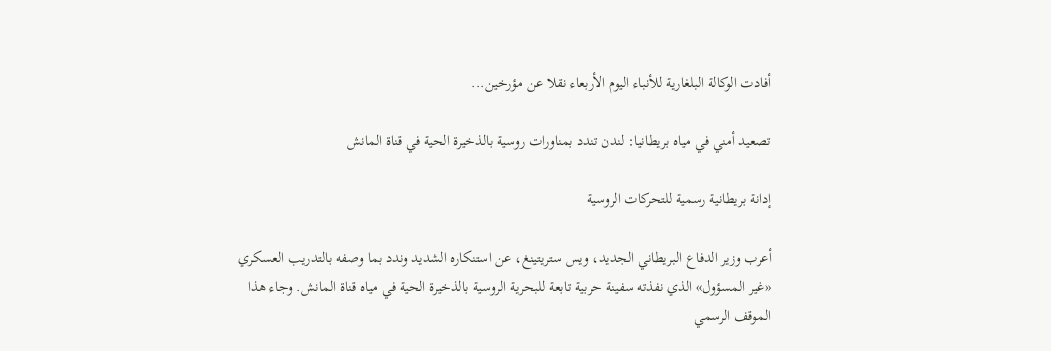أفادت الوكالة البلغارية للأنباء اليوم الأربعاء نقلا عن مؤرخين...

تصعيد أمني في مياه بريطانيا: لندن تندد بمناورات روسية بالذخيرة الحية في قناة المانش

إدانة بريطانية رسمية للتحركات الروسية

أعرب وزير الدفاع البريطاني الجديد، ويس ستريتينغ، عن استنكاره الشديد وندد بما وصفه بالتدريب العسكري «غير المسؤول» الذي نفذته سفينة حربية تابعة للبحرية الروسية بالذخيرة الحية في مياه قناة المانش. وجاء هذا الموقف الرسمي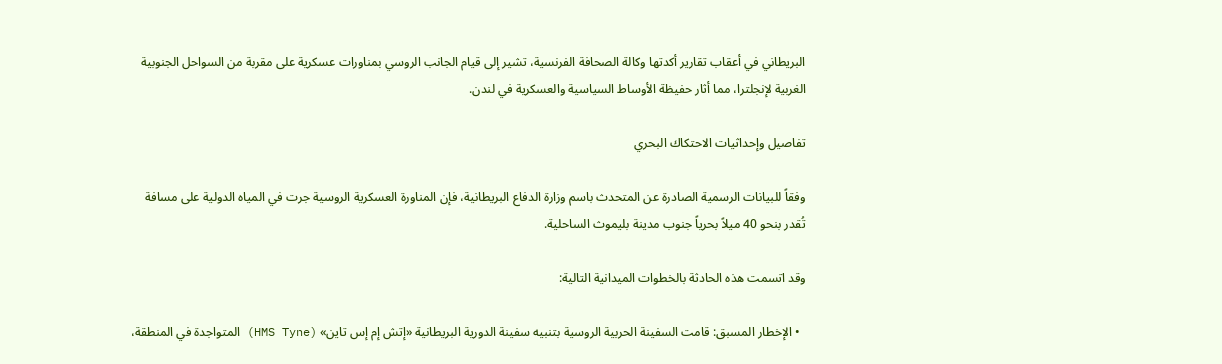البريطاني في أعقاب تقارير أكدتها وكالة الصحافة الفرنسية، تشير إلى قيام الجانب الروسي بمناورات عسكرية على مقربة من السواحل الجنوبية الغربية لإنجلترا، مما أثار حفيظة الأوساط السياسية والعسكرية في لندن.

تفاصيل وإحداثيات الاحتكاك البحري

وفقاً للبيانات الرسمية الصادرة عن المتحدث باسم وزارة الدفاع البريطانية، فإن المناورة العسكرية الروسية جرت في المياه الدولية على مسافة تُقدر بنحو 40 ميلاً بحرياً جنوب مدينة بليموث الساحلية.

وقد اتسمت هذه الحادثة بالخطوات الميدانية التالية:

  • الإخطار المسبق: قامت السفينة الحربية الروسية بتنبيه سفينة الدورية البريطانية «إتش إم إس تاين» (HMS Tyne) المتواجدة في المنطقة،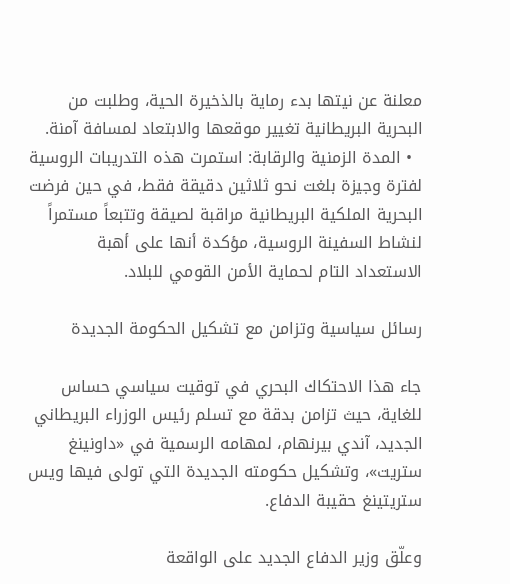معلنة عن نيتها بدء رماية بالذخيرة الحية، وطلبت من البحرية البريطانية تغيير موقعها والابتعاد لمسافة آمنة.
  • المدة الزمنية والرقابة: استمرت هذه التدريبات الروسية لفترة وجيزة بلغت نحو ثلاثين دقيقة فقط، في حين فرضت البحرية الملكية البريطانية مراقبة لصيقة وتتبعاً مستمراً لنشاط السفينة الروسية، مؤكدة أنها على أهبة الاستعداد التام لحماية الأمن القومي للبلاد.

رسائل سياسية وتزامن مع تشكيل الحكومة الجديدة

جاء هذا الاحتكاك البحري في توقيت سياسي حساس للغاية، حيث تزامن بدقة مع تسلم رئيس الوزراء البريطاني الجديد، آندي بيرنهام، لمهامه الرسمية في «داونينغ ستريت»، وتشكيل حكومته الجديدة التي تولى فيها ويس ستريتينغ حقيبة الدفاع.

وعلّق وزير الدفاع الجديد على الواقعة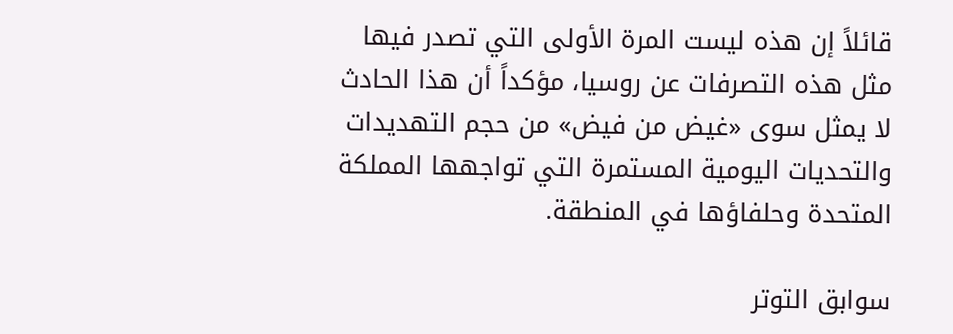قائلاً إن هذه ليست المرة الأولى التي تصدر فيها مثل هذه التصرفات عن روسيا، مؤكداً أن هذا الحادث لا يمثل سوى «غيض من فيض» من حجم التهديدات والتحديات اليومية المستمرة التي تواجهها المملكة المتحدة وحلفاؤها في المنطقة.

سوابق التوتر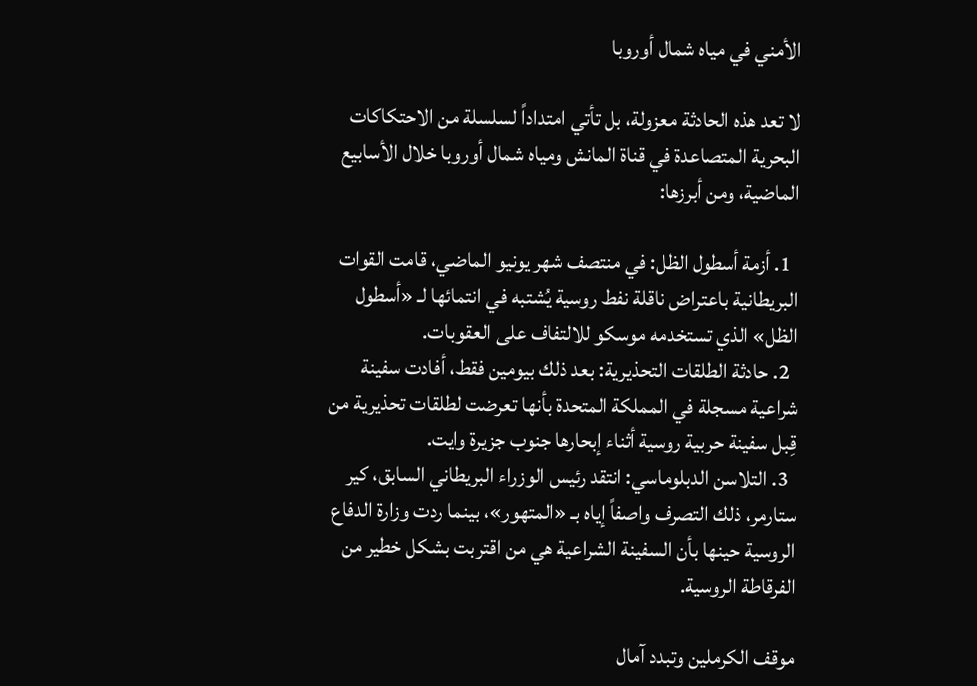الأمني في مياه شمال أوروبا

لا تعد هذه الحادثة معزولة، بل تأتي امتداداً لسلسلة من الاحتكاكات البحرية المتصاعدة في قناة المانش ومياه شمال أوروبا خلال الأسابيع الماضية، ومن أبرزها:

  1. أزمة أسطول الظل: في منتصف شهر يونيو الماضي، قامت القوات البريطانية باعتراض ناقلة نفط روسية يُشتبه في انتمائها لـ «أسطول الظل» الذي تستخدمه موسكو للالتفاف على العقوبات.
  2. حادثة الطلقات التحذيرية: بعد ذلك بيومين فقط، أفادت سفينة شراعية مسجلة في المملكة المتحدة بأنها تعرضت لطلقات تحذيرية من قِبل سفينة حربية روسية أثناء إبحارها جنوب جزيرة وايت.
  3. التلاسن الدبلوماسي: انتقد رئيس الوزراء البريطاني السابق، كير ستارمر، ذلك التصرف واصفاً إياه بـ «المتهور»، بينما ردت وزارة الدفاع الروسية حينها بأن السفينة الشراعية هي من اقتربت بشكل خطير من الفرقاطة الروسية.

موقف الكرملين وتبدد آمال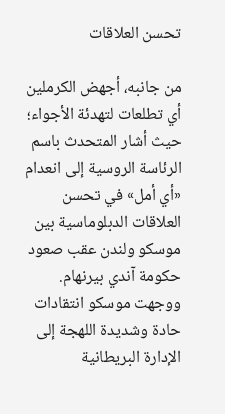تحسن العلاقات

من جانبه، أجهض الكرملين أي تطلعات لتهدئة الأجواء؛ حيث أشار المتحدث باسم الرئاسة الروسية إلى انعدام «أي أمل» في تحسن العلاقات الدبلوماسية بين موسكو ولندن عقب صعود حكومة آندي بيرنهام. ووجهت موسكو انتقادات حادة وشديدة اللهجة إلى الإدارة البريطانية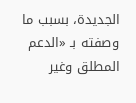الجديدة، بسبب ما وصفته بـ «الدعم المطلق وغير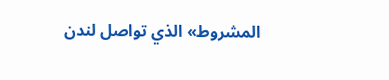المشروط» الذي تواصل لندن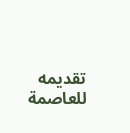تقديمه للعاصمة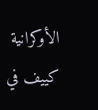الأوكرانية كييف في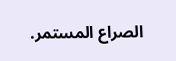الصراع المستمر.